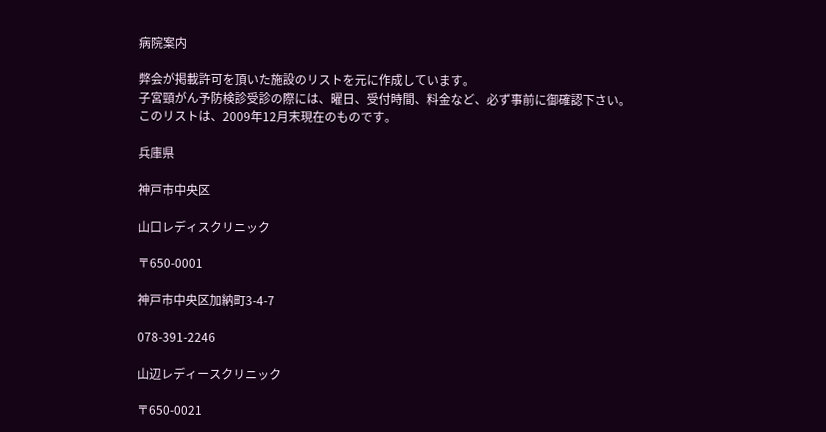病院案内

弊会が掲載許可を頂いた施設のリストを元に作成しています。
子宮頸がん予防検診受診の際には、曜日、受付時間、料金など、必ず事前に御確認下さい。
このリストは、2009年12月末現在のものです。

兵庫県

神戸市中央区

山口レディスクリニック

〒650-0001

神戸市中央区加納町3-4-7

078-391-2246

山辺レディースクリニック

〒650-0021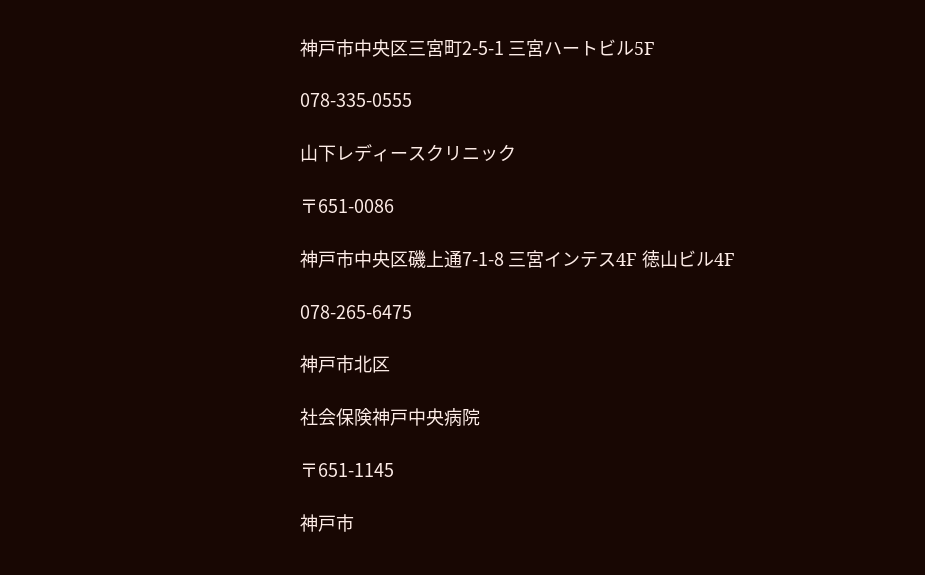神戸市中央区三宮町2-5-1 三宮ハートビル5F

078-335-0555

山下レディースクリニック

〒651-0086

神戸市中央区磯上通7-1-8 三宮インテス4F 徳山ビル4F

078-265-6475

神戸市北区

社会保険神戸中央病院

〒651-1145

神戸市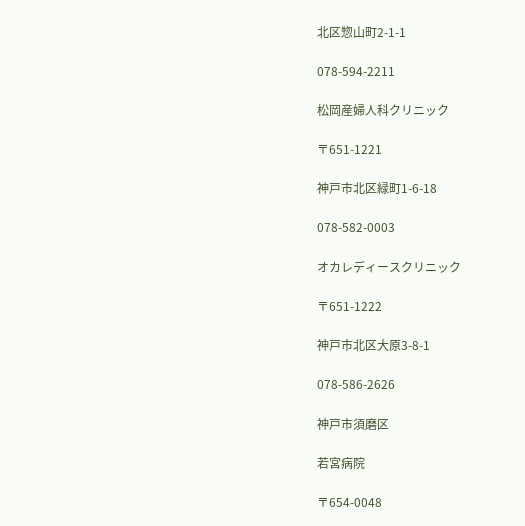北区惣山町2-1-1

078-594-2211

松岡産婦人科クリニック

〒651-1221

神戸市北区緑町1-6-18

078-582-0003

オカレディースクリニック

〒651-1222

神戸市北区大原3-8-1

078-586-2626

神戸市須磨区

若宮病院

〒654-0048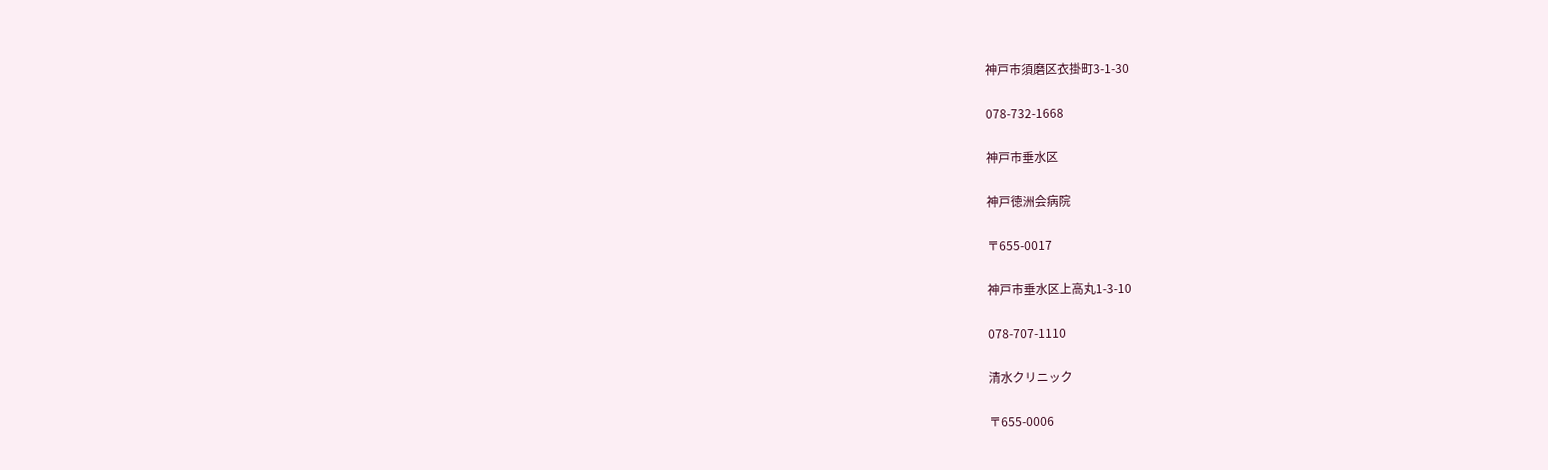神戸市須磨区衣掛町3-1-30

078-732-1668

神戸市垂水区

神戸徳洲会病院

〒655-0017

神戸市垂水区上高丸1-3-10

078-707-1110

清水クリニック

〒655-0006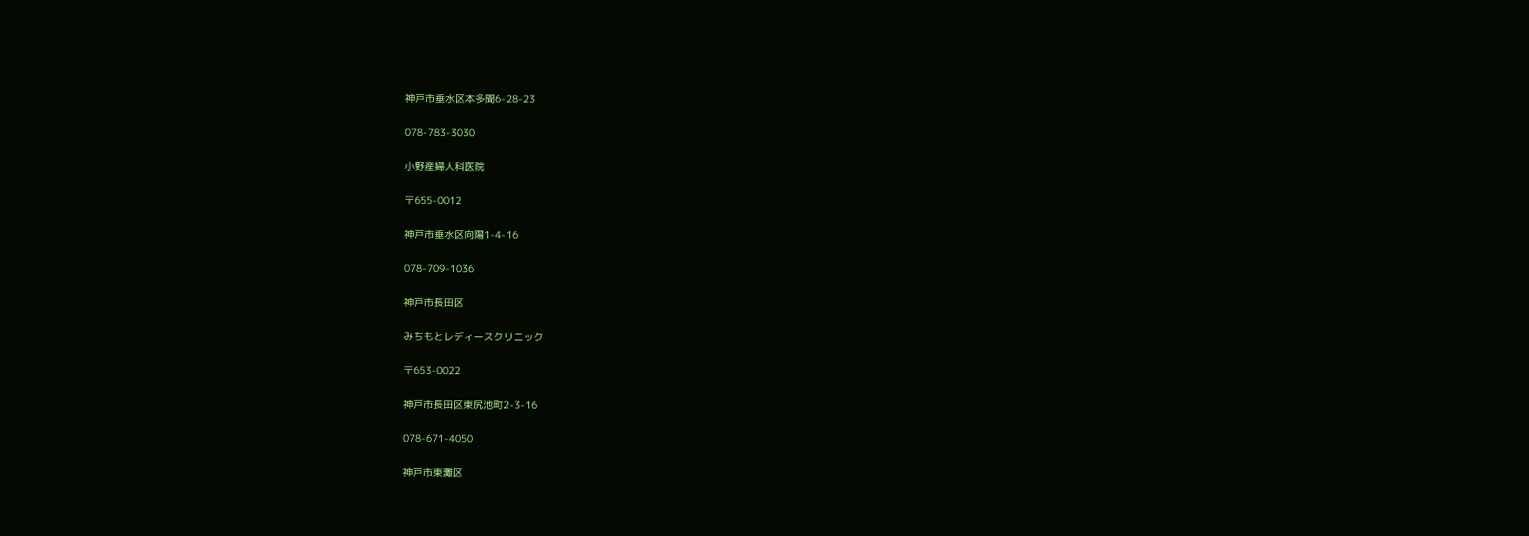神戸市垂水区本多聞6-28-23

078-783-3030

小野産婦人科医院

〒655-0012

神戸市垂水区向陽1-4-16

078-709-1036

神戸市長田区

みちもとレディースクリニック

〒653-0022

神戸市長田区東尻池町2-3-16

078-671-4050

神戸市東灘区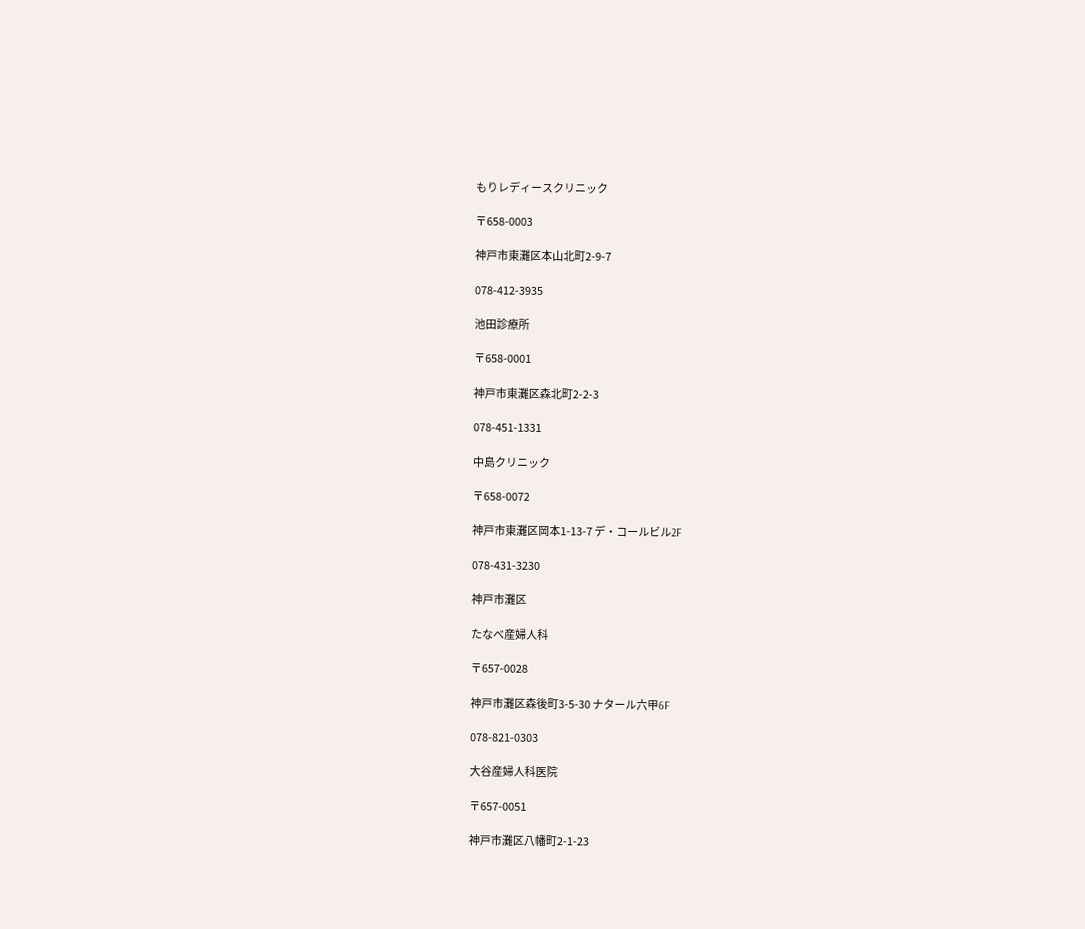もりレディースクリニック

〒658-0003

神戸市東灘区本山北町2-9-7

078-412-3935

池田診療所

〒658-0001

神戸市東灘区森北町2-2-3

078-451-1331

中島クリニック

〒658-0072

神戸市東灘区岡本1-13-7 デ・コールビル2F

078-431-3230

神戸市灘区

たなべ産婦人科

〒657-0028

神戸市灘区森後町3-5-30 ナタール六甲6F

078-821-0303

大谷産婦人科医院

〒657-0051

神戸市灘区八幡町2-1-23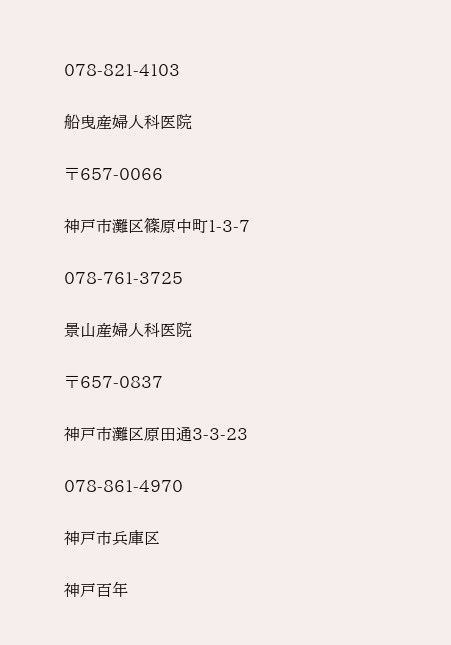078-821-4103

船曳産婦人科医院

〒657-0066

神戸市灘区篠原中町1-3-7

078-761-3725

景山産婦人科医院

〒657-0837

神戸市灘区原田通3-3-23

078-861-4970

神戸市兵庫区

神戸百年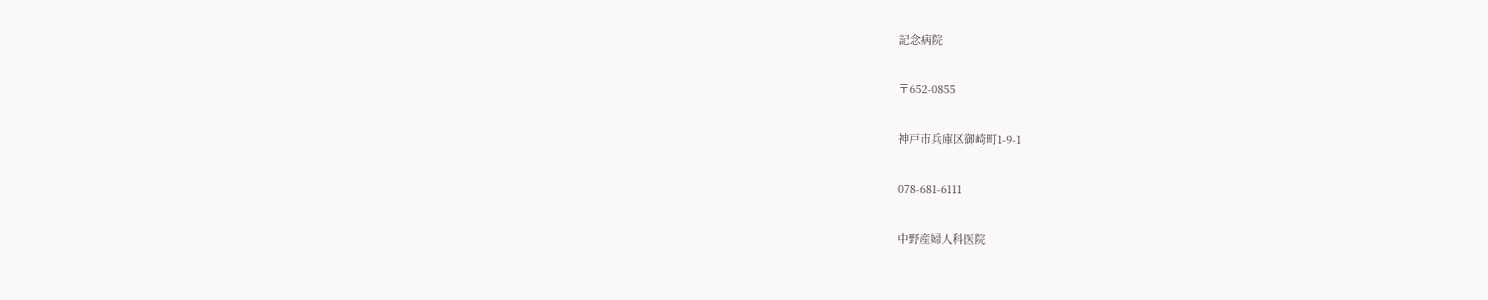記念病院

〒652-0855

神戸市兵庫区御崎町1-9-1

078-681-6111

中野産婦人科医院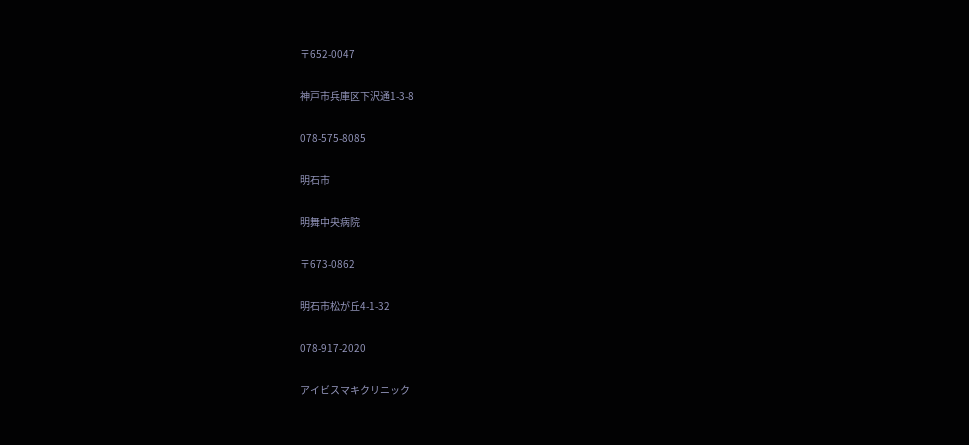〒652-0047

神戸市兵庫区下沢通1-3-8

078-575-8085

明石市

明舞中央病院

〒673-0862

明石市松が丘4-1-32

078-917-2020

アイビスマキクリニック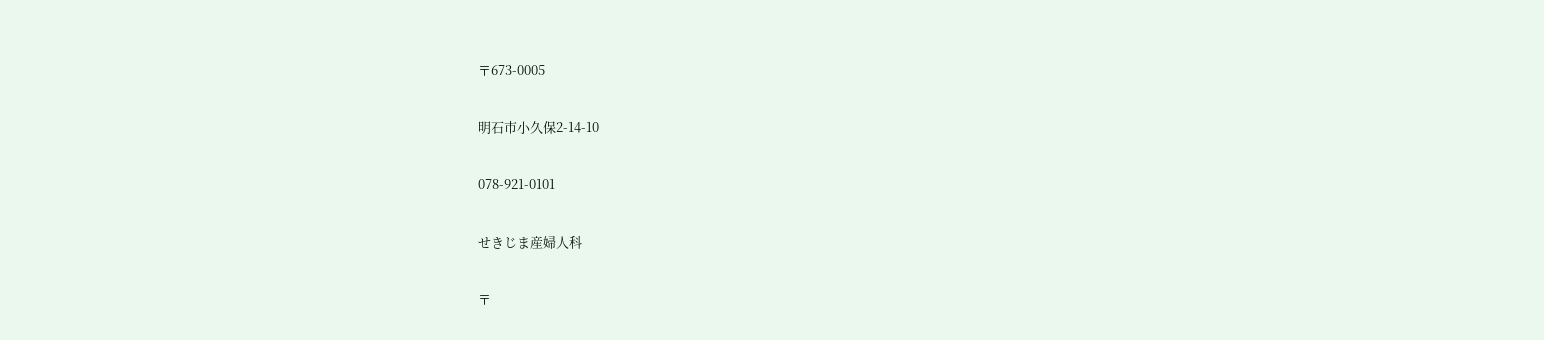〒673-0005

明石市小久保2-14-10

078-921-0101

せきじま産婦人科

〒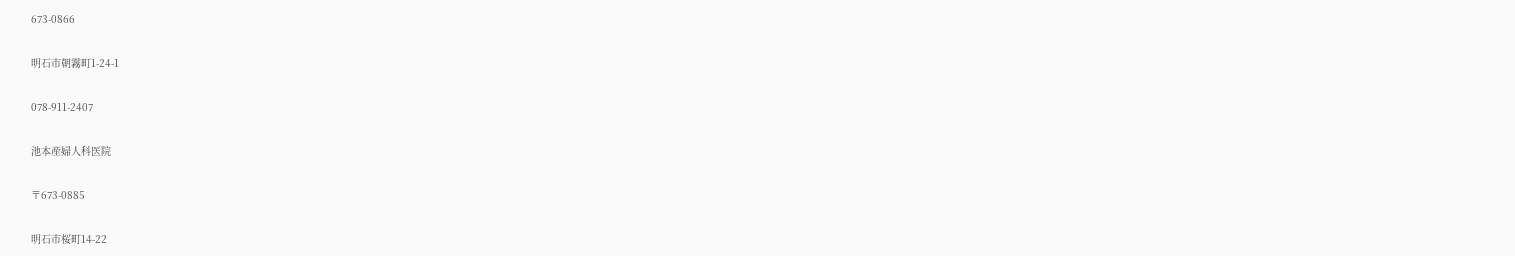673-0866

明石市朝霧町1-24-1

078-911-2407

池本産婦人科医院

〒673-0885

明石市桜町14-22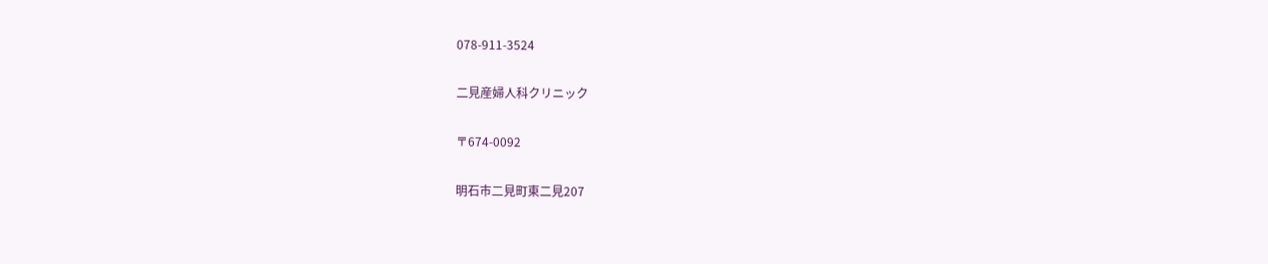078-911-3524

二見産婦人科クリニック

〒674-0092

明石市二見町東二見207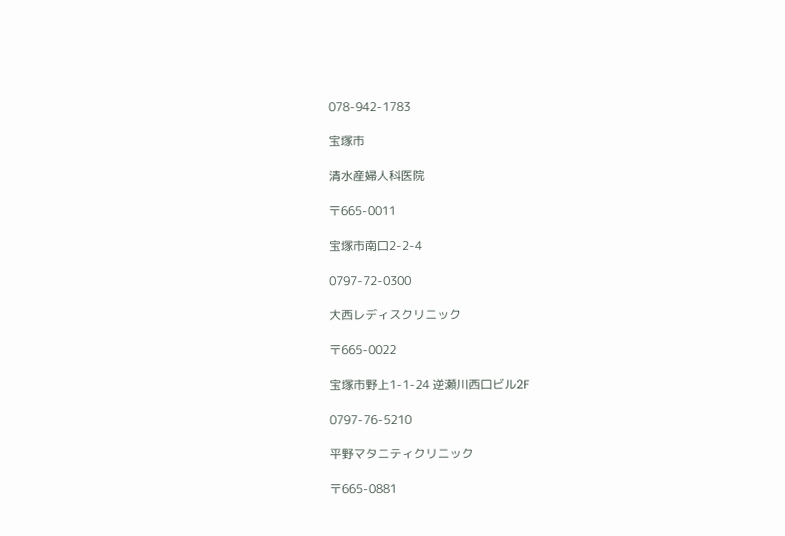078-942-1783

宝塚市

清水産婦人科医院

〒665-0011

宝塚市南口2-2-4

0797-72-0300

大西レディスクリニック

〒665-0022

宝塚市野上1-1-24 逆瀬川西口ビル2F

0797-76-5210

平野マタニティクリニック

〒665-0881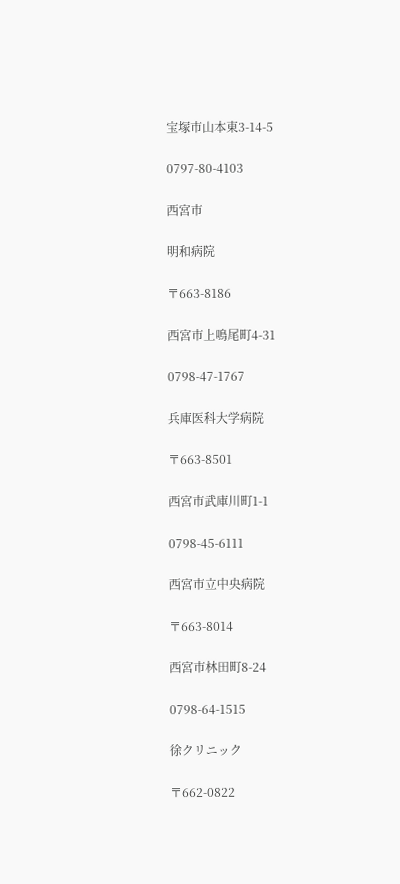宝塚市山本東3-14-5

0797-80-4103

西宮市

明和病院

〒663-8186

西宮市上鳴尾町4-31

0798-47-1767

兵庫医科大学病院

〒663-8501

西宮市武庫川町1-1

0798-45-6111

西宮市立中央病院

〒663-8014

西宮市林田町8-24

0798-64-1515

徐クリニック

〒662-0822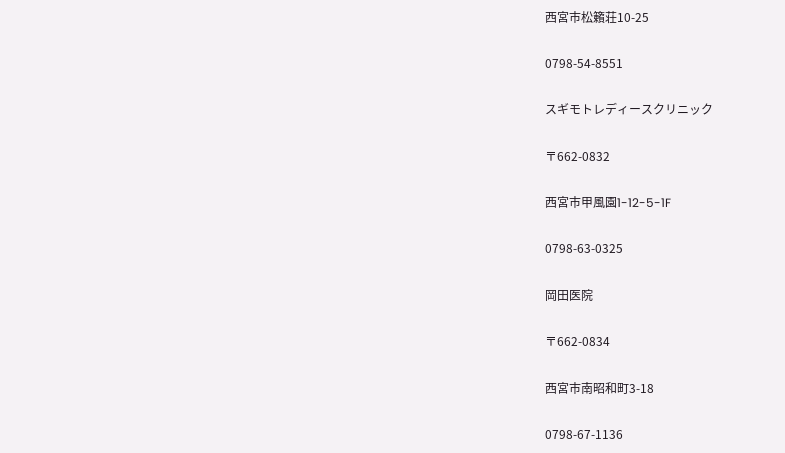西宮市松籟荘10-25

0798-54-8551

スギモトレディースクリニック

〒662-0832

西宮市甲風園1-12-5-1F

0798-63-0325

岡田医院

〒662-0834

西宮市南昭和町3-18

0798-67-1136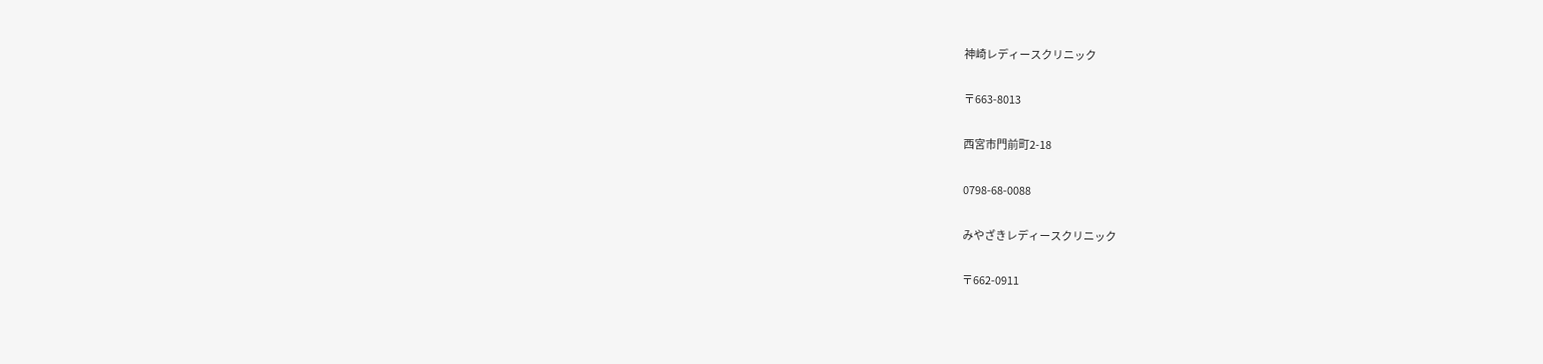神崎レディースクリニック

〒663-8013

西宮市門前町2-18

0798-68-0088

みやざきレディースクリニック

〒662-0911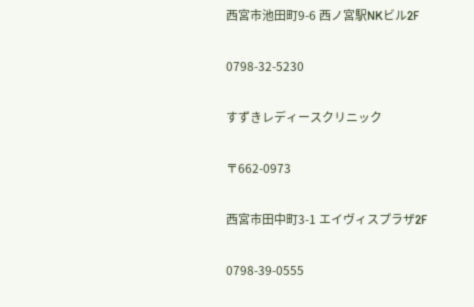西宮市池田町9-6 西ノ宮駅NKビル2F

0798-32-5230

すずきレディースクリニック

〒662-0973

西宮市田中町3-1 エイヴィスプラザ2F

0798-39-0555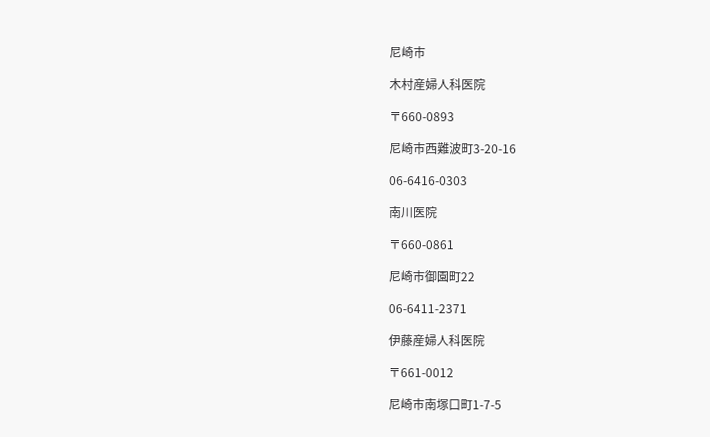尼崎市

木村産婦人科医院

〒660-0893

尼崎市西難波町3-20-16

06-6416-0303

南川医院

〒660-0861

尼崎市御園町22

06-6411-2371

伊藤産婦人科医院

〒661-0012

尼崎市南塚口町1-7-5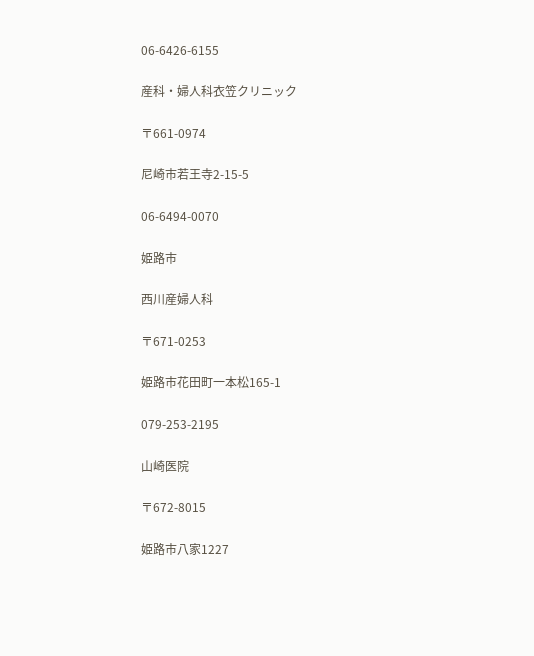06-6426-6155

産科・婦人科衣笠クリニック

〒661-0974

尼崎市若王寺2-15-5

06-6494-0070

姫路市

西川産婦人科

〒671-0253

姫路市花田町一本松165-1

079-253-2195

山崎医院

〒672-8015

姫路市八家1227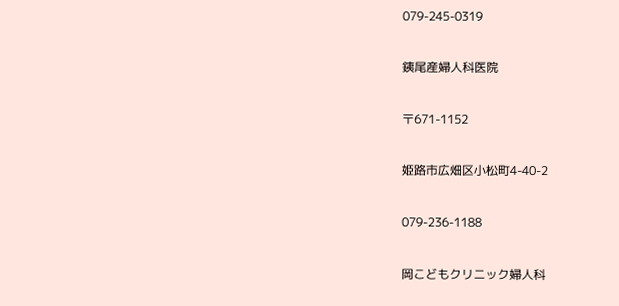079-245-0319

銕尾産婦人科医院

〒671-1152

姫路市広畑区小松町4-40-2

079-236-1188

岡こどもクリニック婦人科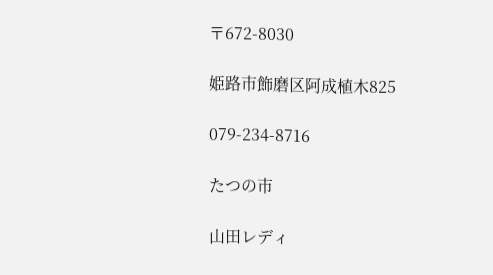〒672-8030

姫路市飾磨区阿成植木825

079-234-8716

たつの市

山田レディ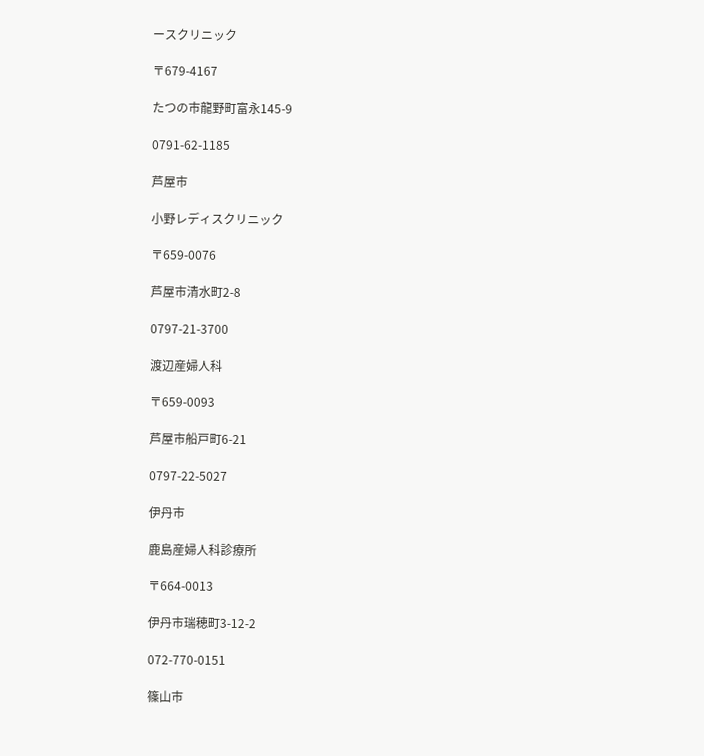ースクリニック

〒679-4167

たつの市龍野町富永145-9

0791-62-1185

芦屋市

小野レディスクリニック

〒659-0076

芦屋市清水町2-8

0797-21-3700

渡辺産婦人科

〒659-0093

芦屋市船戸町6-21

0797-22-5027

伊丹市

鹿島産婦人科診療所

〒664-0013

伊丹市瑞穂町3-12-2

072-770-0151

篠山市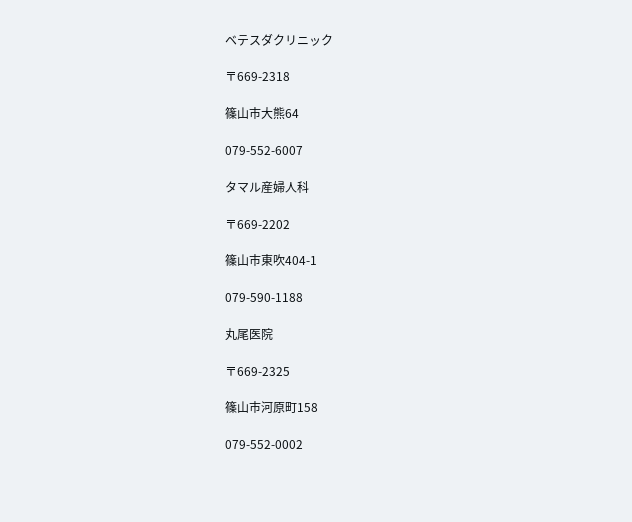ベテスダクリニック

〒669-2318

篠山市大熊64

079-552-6007

タマル産婦人科

〒669-2202

篠山市東吹404-1

079-590-1188

丸尾医院

〒669-2325

篠山市河原町158

079-552-0002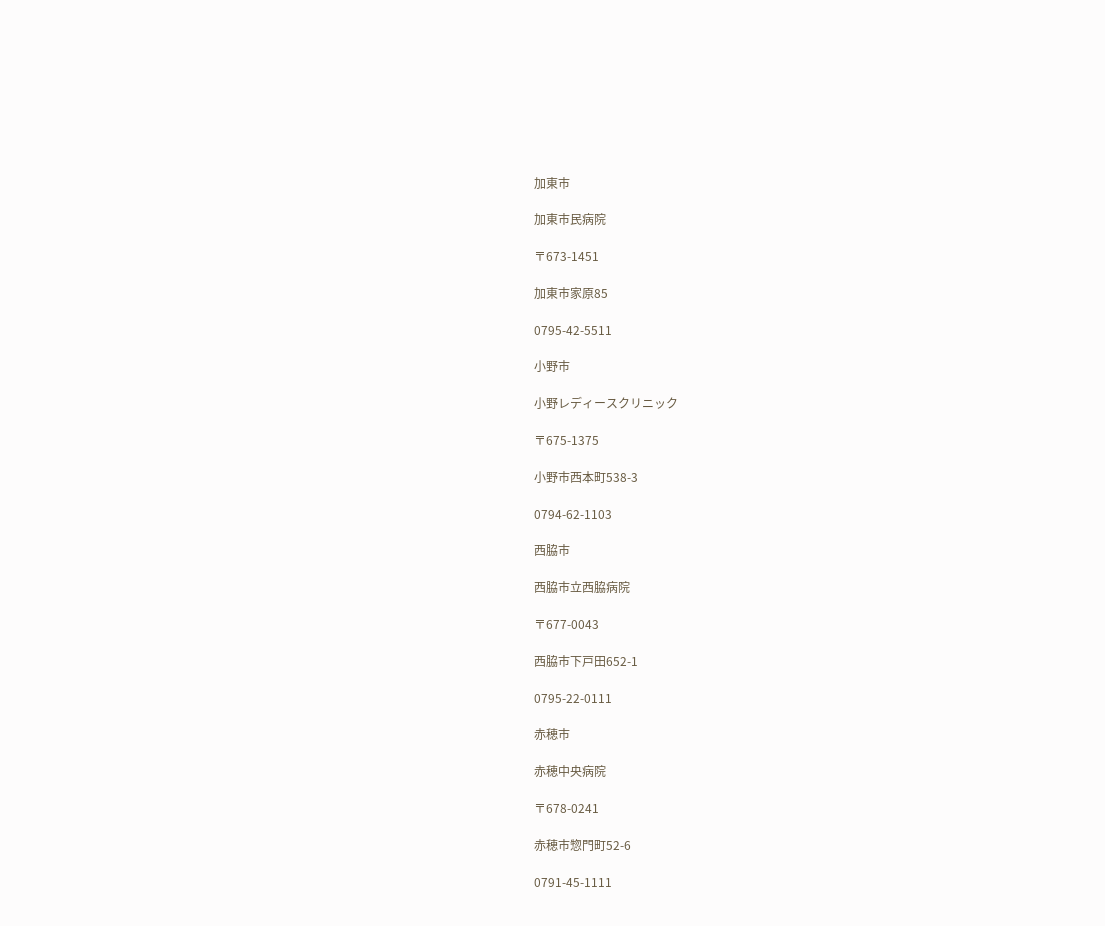加東市

加東市民病院

〒673-1451

加東市家原85

0795-42-5511

小野市

小野レディースクリニック

〒675-1375

小野市西本町538-3

0794-62-1103

西脇市

西脇市立西脇病院

〒677-0043

西脇市下戸田652-1

0795-22-0111

赤穂市

赤穂中央病院

〒678-0241

赤穂市惣門町52-6

0791-45-1111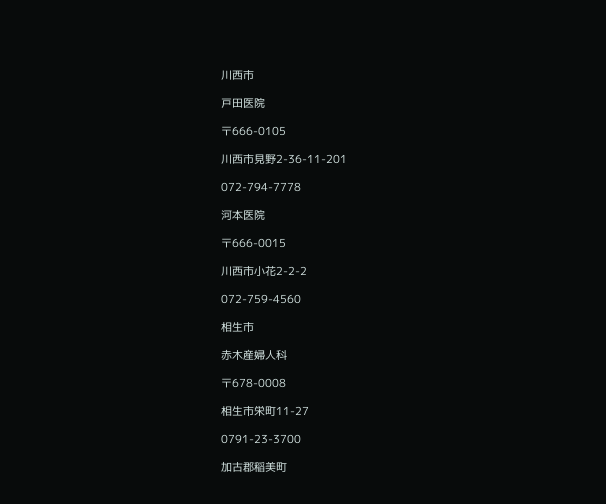川西市

戸田医院

〒666-0105

川西市見野2-36-11-201

072-794-7778

河本医院

〒666-0015

川西市小花2-2-2

072-759-4560

相生市

赤木産婦人科

〒678-0008

相生市栄町11-27

0791-23-3700

加古郡稲美町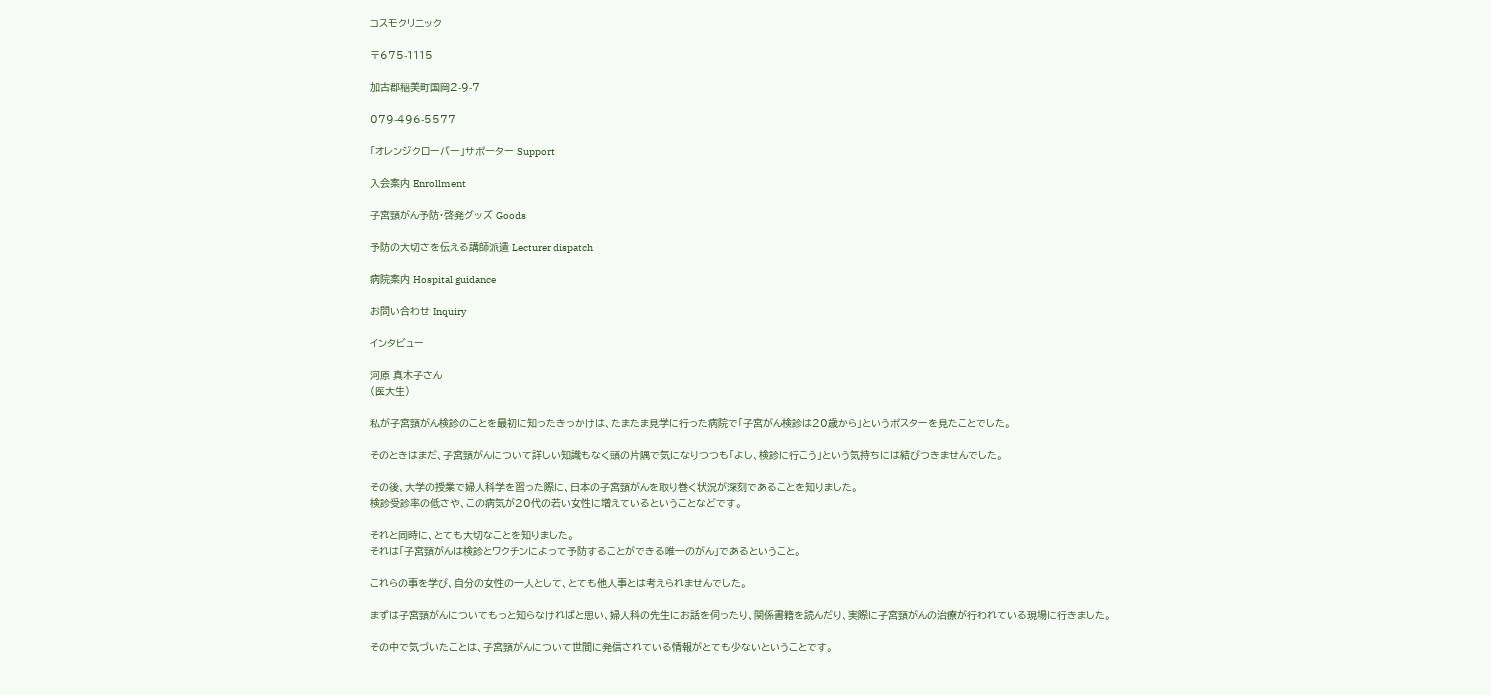コスモクリニック

〒675-1115

加古郡稲美町国岡2-9-7

079-496-5577

「オレンジクローバー」サポーター Support

入会案内 Enrollment

子宮頸がん予防・啓発グッズ Goods

予防の大切さを伝える講師派遣 Lecturer dispatch

病院案内 Hospital guidance

お問い合わせ Inquiry

インタビュー

河原 真木子さん
(医大生)

私が子宮頸がん検診のことを最初に知ったきっかけは、たまたま見学に行った病院で「子宮がん検診は20歳から」というポスターを見たことでした。

そのときはまだ、子宮頸がんについて詳しい知識もなく頭の片隅で気になりつつも「よし、検診に行こう」という気持ちには結びつきませんでした。

その後、大学の授業で婦人科学を習った際に、日本の子宮頸がんを取り巻く状況が深刻であることを知りました。
検診受診率の低さや、この病気が20代の若い女性に増えているということなどです。

それと同時に、とても大切なことを知りました。
それは「子宮頸がんは検診とワクチンによって予防することができる唯一のがん」であるということ。

これらの事を学び、自分の女性の一人として、とても他人事とは考えられませんでした。

まずは子宮頸がんについてもっと知らなければと思い、婦人科の先生にお話を伺ったり、関係書籍を読んだり、実際に子宮頸がんの治療が行われている現場に行きました。

その中で気づいたことは、子宮頸がんについて世間に発信されている情報がとても少ないということです。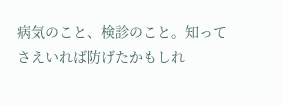病気のこと、検診のこと。知ってさえいれば防げたかもしれ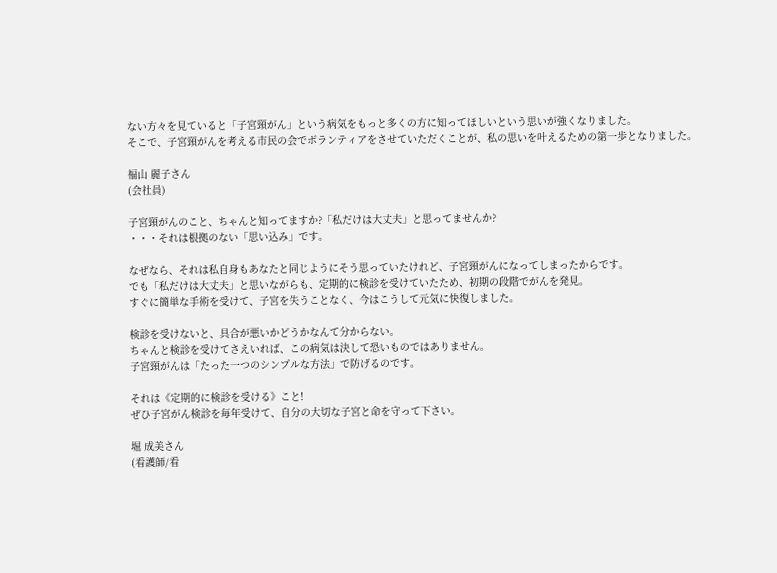ない方々を見ていると「子宮頸がん」という病気をもっと多くの方に知ってほしいという思いが強くなりました。
そこで、子宮頸がんを考える市民の会でボランティアをさせていただくことが、私の思いを叶えるための第一歩となりました。

福山 麗子さん
(会社員)

子宮頸がんのこと、ちゃんと知ってますか?「私だけは大丈夫」と思ってませんか?
・・・それは根拠のない「思い込み」です。

なぜなら、それは私自身もあなたと同じようにそう思っていたけれど、子宮頸がんになってしまったからです。
でも「私だけは大丈夫」と思いながらも、定期的に検診を受けていたため、初期の段階でがんを発見。
すぐに簡単な手術を受けて、子宮を失うことなく、今はこうして元気に快復しました。

検診を受けないと、具合が悪いかどうかなんて分からない。
ちゃんと検診を受けてさえいれば、この病気は決して恐いものではありません。
子宮頸がんは「たった一つのシンプルな方法」で防げるのです。

それは《定期的に検診を受ける》こと!
ぜひ子宮がん検診を毎年受けて、自分の大切な子宮と命を守って下さい。

堀 成美さん
(看護師/看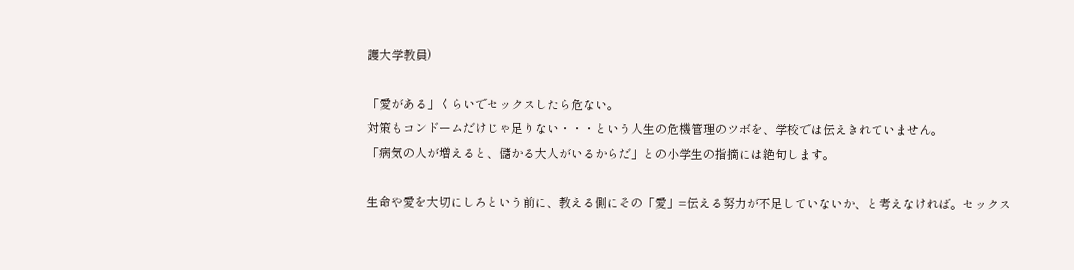護大学教員)

「愛がある」くらいでセックスしたら危ない。
対策もコンドームだけじゃ足りない・・・という人生の危機管理のツボを、学校では伝えきれていません。
「病気の人が増えると、儲かる大人がいるからだ」との小学生の指摘には絶句します。

生命や愛を大切にしろという前に、教える側にその「愛」=伝える努力が不足していないか、と考えなければ。セックス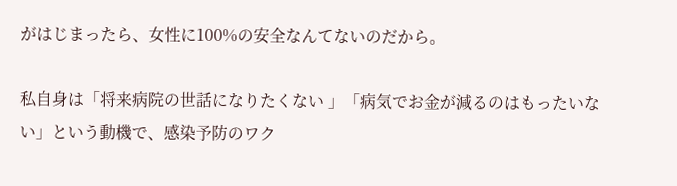がはじまったら、女性に100%の安全なんてないのだから。

私自身は「将来病院の世話になりたくない 」「病気でお金が減るのはもったいない」という動機で、感染予防のワク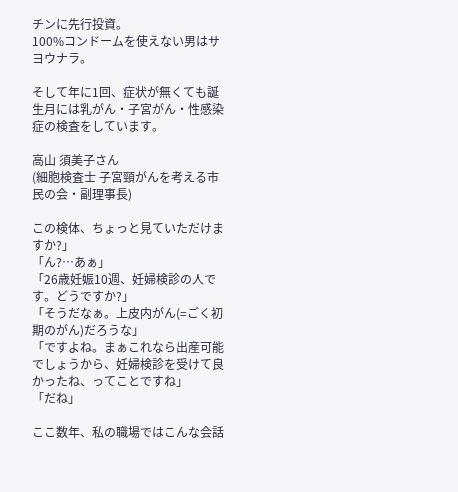チンに先行投資。
100%コンドームを使えない男はサヨウナラ。

そして年に1回、症状が無くても誕生月には乳がん・子宮がん・性感染症の検査をしています。

高山 須美子さん
(細胞検査士 子宮頸がんを考える市民の会・副理事長)

この検体、ちょっと見ていただけますか?」
「ん?…あぁ」
「26歳妊娠10週、妊婦検診の人です。どうですか?」
「そうだなぁ。上皮内がん(=ごく初期のがん)だろうな」
「ですよね。まぁこれなら出産可能でしょうから、妊婦検診を受けて良かったね、ってことですね」
「だね」

ここ数年、私の職場ではこんな会話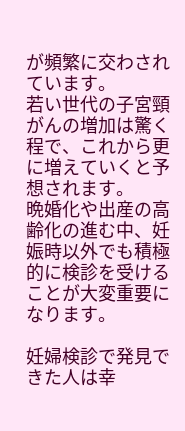が頻繁に交わされています。
若い世代の子宮頸がんの増加は驚く程で、これから更に増えていくと予想されます。
晩婚化や出産の高齢化の進む中、妊娠時以外でも積極的に検診を受けることが大変重要になります。

妊婦検診で発見できた人は幸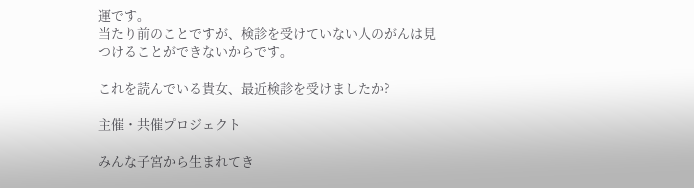運です。
当たり前のことですが、検診を受けていない人のがんは見つけることができないからです。

これを読んでいる貴女、最近検診を受けましたか?

主催・共催プロジェクト

みんな子宮から生まれてき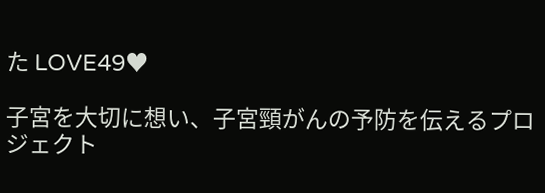た LOVE49♥

子宮を大切に想い、子宮頸がんの予防を伝えるプロジェクト